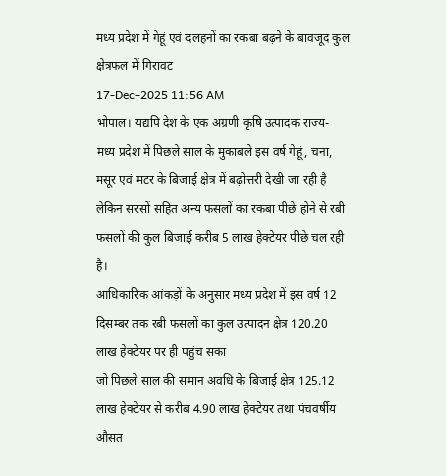मध्य प्रदेश में गेहूं एवं दलहनों का रकबा बढ़ने के बावजूद कुल क्षेत्रफल में गिरावट
17-Dec-2025 11:56 AM
भोपाल। यद्यपि देश के एक अग्रणी कृषि उत्पादक राज्य- मध्य प्रदेश में पिछले साल के मुकाबले इस वर्ष गेहूं, चना, मसूर एवं मटर के बिजाई क्षेत्र में बढ़ोत्तरी देखी जा रही है लेकिन सरसों सहित अन्य फसलों का रकबा पीछे होने से रबी फसलों की कुल बिजाई करीब 5 लाख हेक्टेयर पीछे चल रही है।
आधिकारिक आंकड़ों के अनुसार मध्य प्रदेश में इस वर्ष 12 दिसम्बर तक रबी फसलों का कुल उत्पादन क्षेत्र 120.20 लाख हेक्टेयर पर ही पहुंच सका
जो पिछले साल की समान अवधि के बिजाई क्षेत्र 125.12 लाख हेक्टेयर से करीब 4.90 लाख हेक्टेयर तथा पंचवर्षीय औसत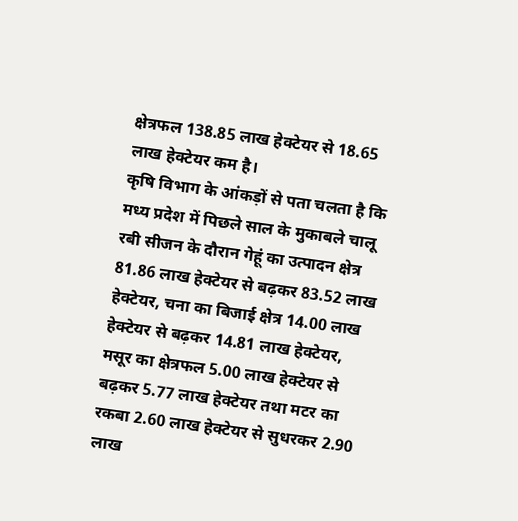क्षेत्रफल 138.85 लाख हेक्टेयर से 18.65 लाख हेक्टेयर कम है।
कृषि विभाग के आंकड़ों से पता चलता है कि मध्य प्रदेश में पिछले साल के मुकाबले चालू रबी सीजन के दौरान गेहूं का उत्पादन क्षेत्र 81.86 लाख हेक्टेयर से बढ़कर 83.52 लाख हेक्टेयर, चना का बिजाई क्षेत्र 14.00 लाख हेक्टेयर से बढ़कर 14.81 लाख हेक्टेयर,
मसूर का क्षेत्रफल 5.00 लाख हेक्टेयर से बढ़कर 5.77 लाख हेक्टेयर तथा मटर का रकबा 2.60 लाख हेक्टेयर से सुधरकर 2.90 लाख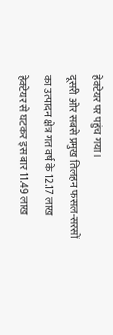हेक्टेयर पर पहुंच गया।
दूसरी ओर सबसे प्रमुख तिलहन फसल-सरसों का उत्पादन क्षेत्र गत वर्ष के 12.17 लाख हेक्टेयर से घटकर इस बार 11.49 लाख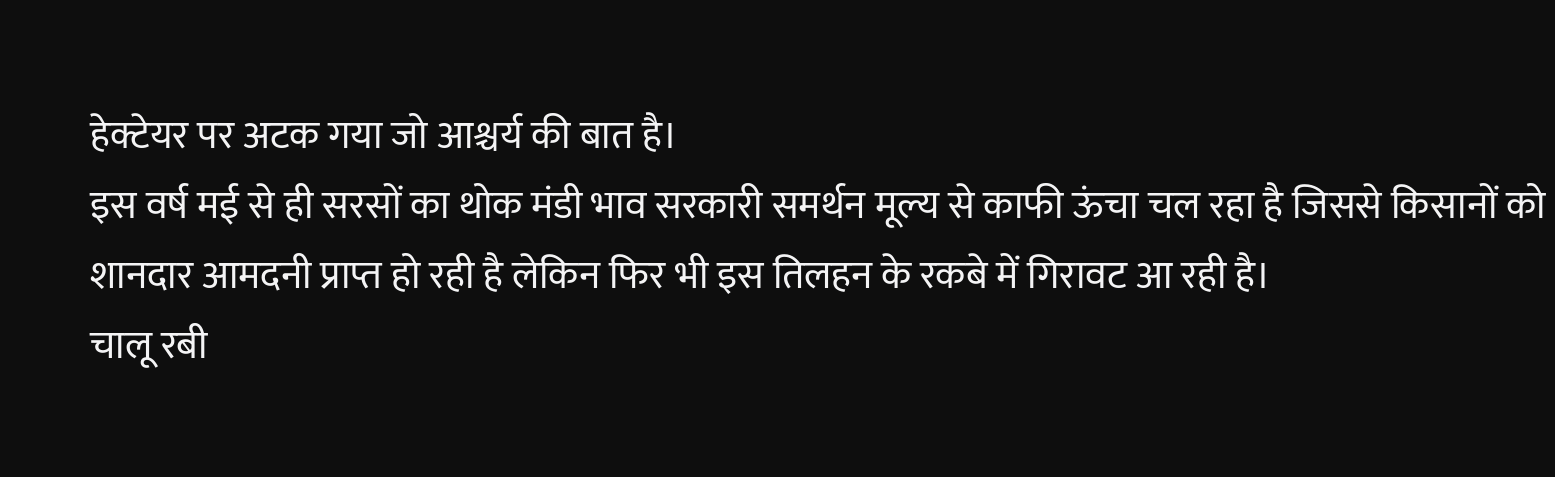हेक्टेयर पर अटक गया जो आश्चर्य की बात है।
इस वर्ष मई से ही सरसों का थोक मंडी भाव सरकारी समर्थन मूल्य से काफी ऊंचा चल रहा है जिससे किसानों को शानदार आमदनी प्राप्त हो रही है लेकिन फिर भी इस तिलहन के रकबे में गिरावट आ रही है।
चालू रबी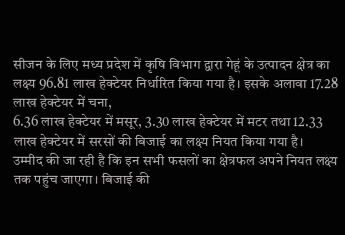सीजन के लिए मध्य प्रदेश में कृषि विभाग द्वारा गेहूं के उत्पादन क्षेत्र का लक्ष्य 96.81 लाख हेक्टेयर निर्धारित किया गया है। इसके अलावा 17.28 लाख हेक्टेयर में चना,
6.36 लाख हेक्टेयर में मसूर, 3.30 लाख हेक्टेयर में मटर तथा 12.33 लाख हेक्टेयर में सरसों की बिजाई का लक्ष्य नियत किया गया है।
उम्मीद की जा रही है कि इन सभी फसलों का क्षेत्रफल अपने नियत लक्ष्य तक पहुंच जाएगा। बिजाई की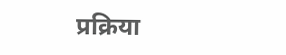प्रक्रिया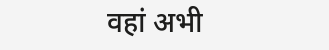वहां अभी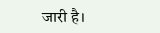जारी है।